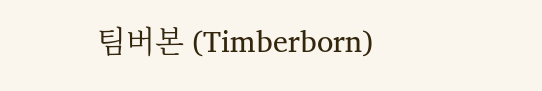팀버본 (Timberborn)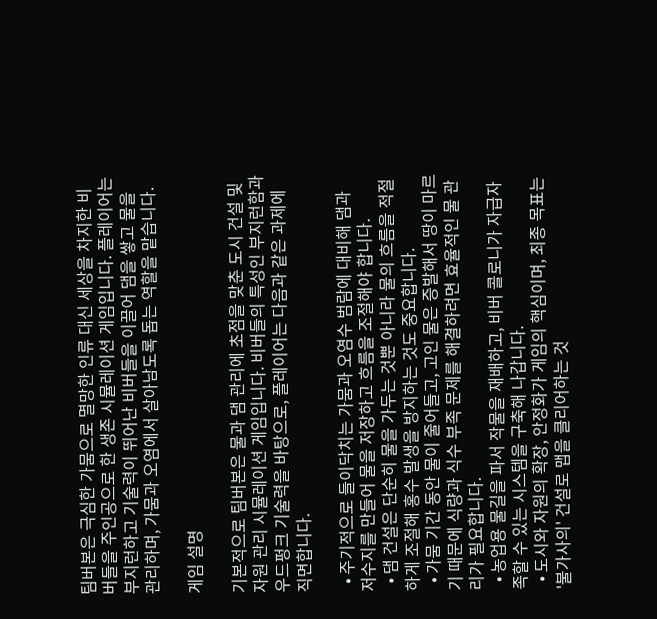팀버본은 극심한 가뭄으로 멸망한 인류 대신 세상을 차지한 비버들을 주인공으로 한 생존 시뮬레이션 게임입니다. 플레이어는 부지런하고 기술력이 뛰어난 비버들을 이끌어 댐을 쌓고 물을 관리하며, 가뭄과 오염에서 살아남도록 돕는 역할을 맡습니다.

게임 설명

기본적으로 팀버본은 물과 댐 관리에 초점을 맞춘 도시 건설 및 자원 관리 시뮬레이션 게임입니다. 비버들의 특성인 부지런함과 우드펑크 기술력을 바탕으로, 플레이어는 다음과 같은 과제에 직면합니다.

  • 주기적으로 들이닥치는 가뭄과 오염수 범람에 대비해 댐과 저수지를 만들어 물을 저장하고 흐름을 조절해야 합니다.
  • 댐 건설은 단순히 물을 가두는 것뿐 아니라 물의 흐름을 적절하게 조절해 홍수 발생을 방지하는 것도 중요합니다.
  • 가뭄 기간 동안 물이 줄어들고, 고인 물은 증발해서 땅이 마르기 때문에 식량과 식수 부족 문제를 해결하려면 효율적인 물 관리가 필요합니다.
  • 농업용 물길을 파서 작물을 재배하고, 비버 콜로니가 자급자족할 수 있는 시스템을 구축해 나갑니다.
  • 도시와 자원의 확장, 안정화가 게임의 핵심이며, 최종 목표는 '불가사의' 건설로 맵을 클리어하는 것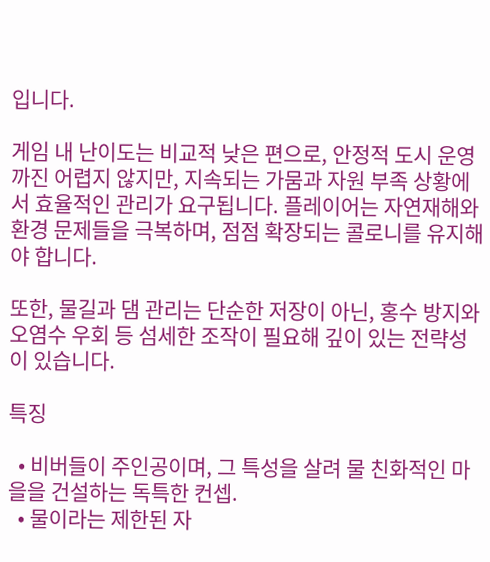입니다.

게임 내 난이도는 비교적 낮은 편으로, 안정적 도시 운영까진 어렵지 않지만, 지속되는 가뭄과 자원 부족 상황에서 효율적인 관리가 요구됩니다. 플레이어는 자연재해와 환경 문제들을 극복하며, 점점 확장되는 콜로니를 유지해야 합니다.

또한, 물길과 댐 관리는 단순한 저장이 아닌, 홍수 방지와 오염수 우회 등 섬세한 조작이 필요해 깊이 있는 전략성이 있습니다.

특징

  • 비버들이 주인공이며, 그 특성을 살려 물 친화적인 마을을 건설하는 독특한 컨셉.
  • 물이라는 제한된 자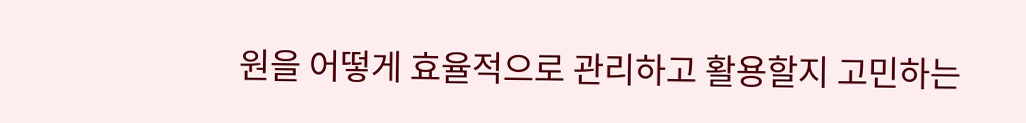원을 어떻게 효율적으로 관리하고 활용할지 고민하는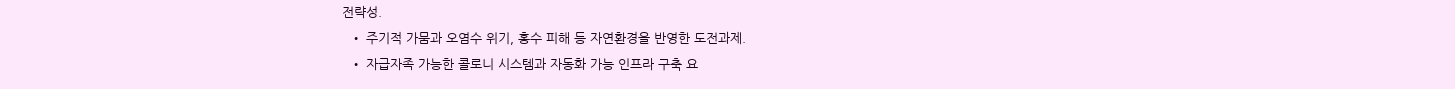전략성.
  • 주기적 가뭄과 오염수 위기, 홍수 피해 등 자연환경을 반영한 도전과제.
  • 자급자족 가능한 콜로니 시스템과 자동화 가능 인프라 구축 요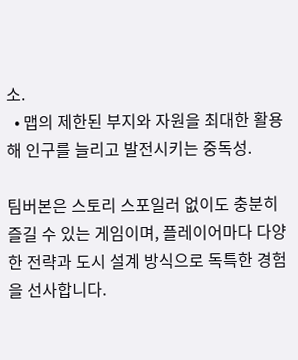소.
  • 맵의 제한된 부지와 자원을 최대한 활용해 인구를 늘리고 발전시키는 중독성.

팀버본은 스토리 스포일러 없이도 충분히 즐길 수 있는 게임이며, 플레이어마다 다양한 전략과 도시 설계 방식으로 독특한 경험을 선사합니다.